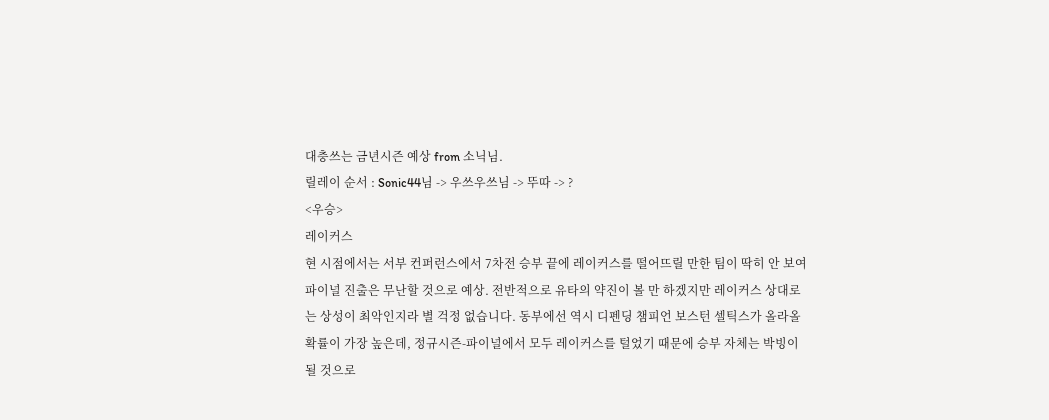대충쓰는 금년시즌 예상 from 소닉님.
릴레이 순서 : Sonic44님 -> 우쓰우쓰님 -> 뚜따 -> ?
<우승>
레이커스
현 시점에서는 서부 컨퍼런스에서 7차전 승부 끝에 레이커스를 떨어뜨릴 만한 팀이 딱히 안 보여 파이널 진출은 무난할 것으로 예상. 전반적으로 유타의 약진이 볼 만 하겠지만 레이커스 상대로는 상성이 최악인지라 별 걱정 없습니다. 동부에선 역시 디펜딩 챔피언 보스턴 셀틱스가 올라올 확률이 가장 높은데, 정규시즌-파이널에서 모두 레이커스를 털었기 때문에 승부 자체는 박빙이 될 것으로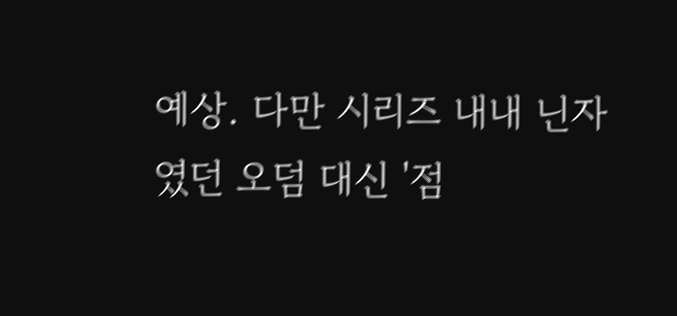예상. 다만 시리즈 내내 닌자였던 오덤 대신 '점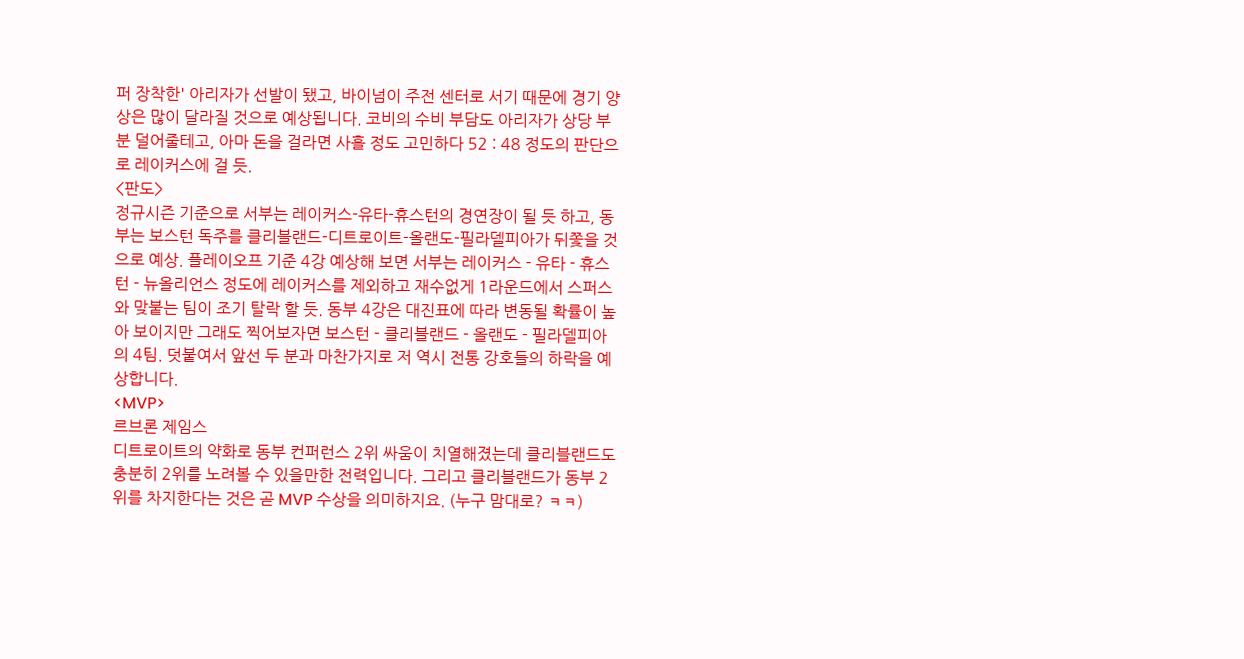퍼 장착한' 아리자가 선발이 됐고, 바이넘이 주전 센터로 서기 때문에 경기 양상은 많이 달라질 것으로 예상됩니다. 코비의 수비 부담도 아리자가 상당 부분 덜어줄테고, 아마 돈을 걸라면 사흘 정도 고민하다 52 : 48 정도의 판단으로 레이커스에 걸 듯.
<판도>
정규시즌 기준으로 서부는 레이커스-유타-휴스턴의 경연장이 될 듯 하고, 동부는 보스턴 독주를 클리블랜드-디트로이트-올랜도-필라델피아가 뒤쫓을 것으로 예상. 플레이오프 기준 4강 예상해 보면 서부는 레이커스 - 유타 - 휴스턴 - 뉴올리언스 정도에 레이커스를 제외하고 재수없게 1라운드에서 스퍼스와 맞붙는 팀이 조기 탈락 할 듯. 동부 4강은 대진표에 따라 변동될 확률이 높아 보이지만 그래도 찍어보자면 보스턴 - 클리블랜드 - 올랜도 - 필라델피아의 4팀. 덧붙여서 앞선 두 분과 마찬가지로 저 역시 전통 강호들의 하락을 예상합니다.
<MVP>
르브론 제임스
디트로이트의 약화로 동부 컨퍼런스 2위 싸움이 치열해졌는데 클리블랜드도 충분히 2위를 노려볼 수 있을만한 전력입니다. 그리고 클리블랜드가 동부 2위를 차지한다는 것은 곧 MVP 수상을 의미하지요. (누구 맘대로? ㅋㅋ)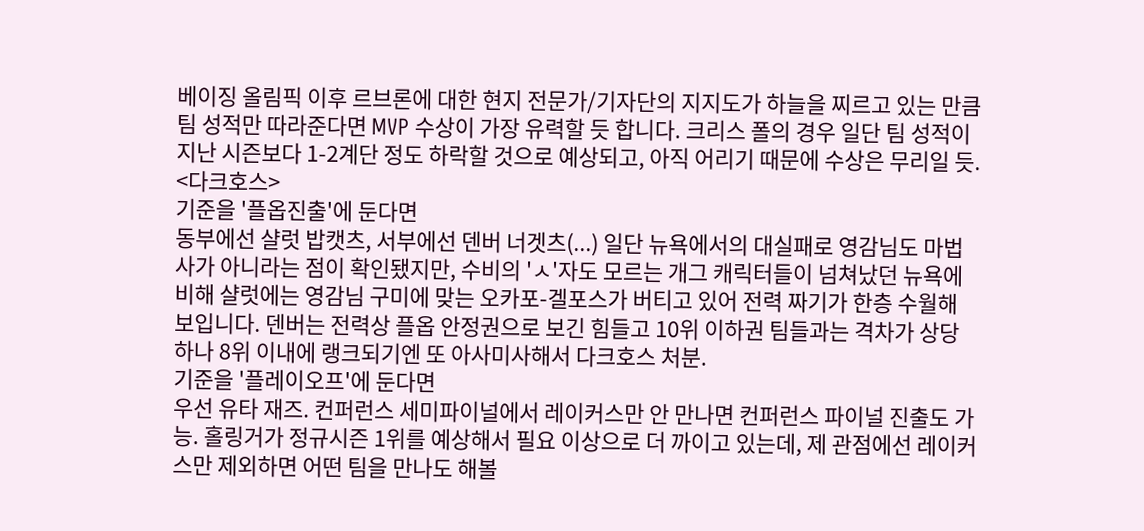베이징 올림픽 이후 르브론에 대한 현지 전문가/기자단의 지지도가 하늘을 찌르고 있는 만큼 팀 성적만 따라준다면 MVP 수상이 가장 유력할 듯 합니다. 크리스 폴의 경우 일단 팀 성적이 지난 시즌보다 1-2계단 정도 하락할 것으로 예상되고, 아직 어리기 때문에 수상은 무리일 듯.
<다크호스>
기준을 '플옵진출'에 둔다면
동부에선 샬럿 밥캣츠, 서부에선 덴버 너겟츠(...) 일단 뉴욕에서의 대실패로 영감님도 마법사가 아니라는 점이 확인됐지만, 수비의 'ㅅ'자도 모르는 개그 캐릭터들이 넘쳐났던 뉴욕에 비해 샬럿에는 영감님 구미에 맞는 오카포-겔포스가 버티고 있어 전력 짜기가 한층 수월해 보입니다. 덴버는 전력상 플옵 안정권으로 보긴 힘들고 10위 이하권 팀들과는 격차가 상당하나 8위 이내에 랭크되기엔 또 아사미사해서 다크호스 처분.
기준을 '플레이오프'에 둔다면
우선 유타 재즈. 컨퍼런스 세미파이널에서 레이커스만 안 만나면 컨퍼런스 파이널 진출도 가능. 홀링거가 정규시즌 1위를 예상해서 필요 이상으로 더 까이고 있는데, 제 관점에선 레이커스만 제외하면 어떤 팀을 만나도 해볼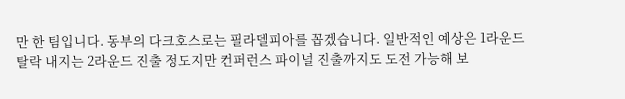만 한 팀입니다. 동부의 다크호스로는 필라델피아를 꼽겠습니다. 일반적인 예상은 1라운드 탈락 내지는 2라운드 진출 정도지만 컨퍼런스 파이널 진출까지도 도전 가능해 보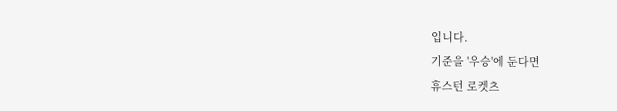입니다.
기준을 '우승'에 둔다면
휴스턴 로켓츠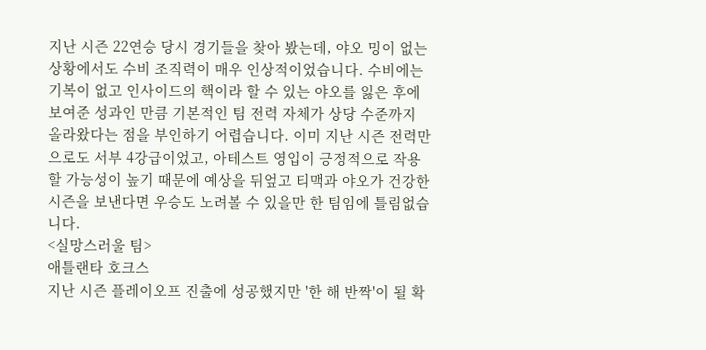지난 시즌 22연승 당시 경기들을 찾아 봤는데, 야오 밍이 없는 상황에서도 수비 조직력이 매우 인상적이었습니다. 수비에는 기복이 없고 인사이드의 핵이라 할 수 있는 야오를 잃은 후에 보여준 성과인 만큼 기본적인 팀 전력 자체가 상당 수준까지 올라왔다는 점을 부인하기 어렵습니다. 이미 지난 시즌 전력만으로도 서부 4강급이었고, 아테스트 영입이 긍정적으로 작용할 가능성이 높기 때문에 예상을 뒤엎고 티맥과 야오가 건강한 시즌을 보낸다면 우승도 노려볼 수 있을만 한 팀임에 틀림없습니다.
<실망스러울 팀>
애틀랜타 호크스
지난 시즌 플레이오프 진출에 성공했지만 '한 해 반짝'이 될 확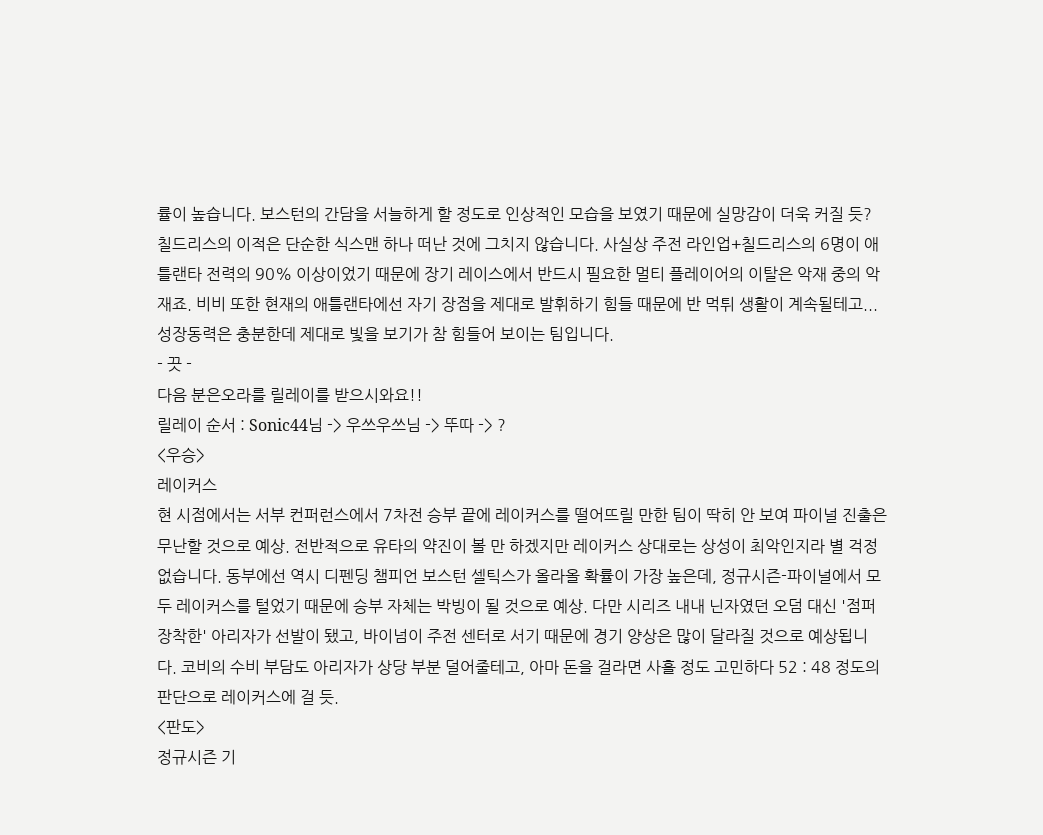률이 높습니다. 보스턴의 간담을 서늘하게 할 정도로 인상적인 모습을 보였기 때문에 실망감이 더욱 커질 듯? 칠드리스의 이적은 단순한 식스맨 하나 떠난 것에 그치지 않습니다. 사실상 주전 라인업+칠드리스의 6명이 애틀랜타 전력의 90% 이상이었기 때문에 장기 레이스에서 반드시 필요한 멀티 플레이어의 이탈은 악재 중의 악재죠. 비비 또한 현재의 애틀랜타에선 자기 장점을 제대로 발휘하기 힘들 때문에 반 먹튀 생활이 계속될테고... 성장동력은 충분한데 제대로 빛을 보기가 참 힘들어 보이는 팀입니다.
- 끗 -
다음 분은오라를 릴레이를 받으시와요!!
릴레이 순서 : Sonic44님 -> 우쓰우쓰님 -> 뚜따 -> ?
<우승>
레이커스
현 시점에서는 서부 컨퍼런스에서 7차전 승부 끝에 레이커스를 떨어뜨릴 만한 팀이 딱히 안 보여 파이널 진출은 무난할 것으로 예상. 전반적으로 유타의 약진이 볼 만 하겠지만 레이커스 상대로는 상성이 최악인지라 별 걱정 없습니다. 동부에선 역시 디펜딩 챔피언 보스턴 셀틱스가 올라올 확률이 가장 높은데, 정규시즌-파이널에서 모두 레이커스를 털었기 때문에 승부 자체는 박빙이 될 것으로 예상. 다만 시리즈 내내 닌자였던 오덤 대신 '점퍼 장착한' 아리자가 선발이 됐고, 바이넘이 주전 센터로 서기 때문에 경기 양상은 많이 달라질 것으로 예상됩니다. 코비의 수비 부담도 아리자가 상당 부분 덜어줄테고, 아마 돈을 걸라면 사흘 정도 고민하다 52 : 48 정도의 판단으로 레이커스에 걸 듯.
<판도>
정규시즌 기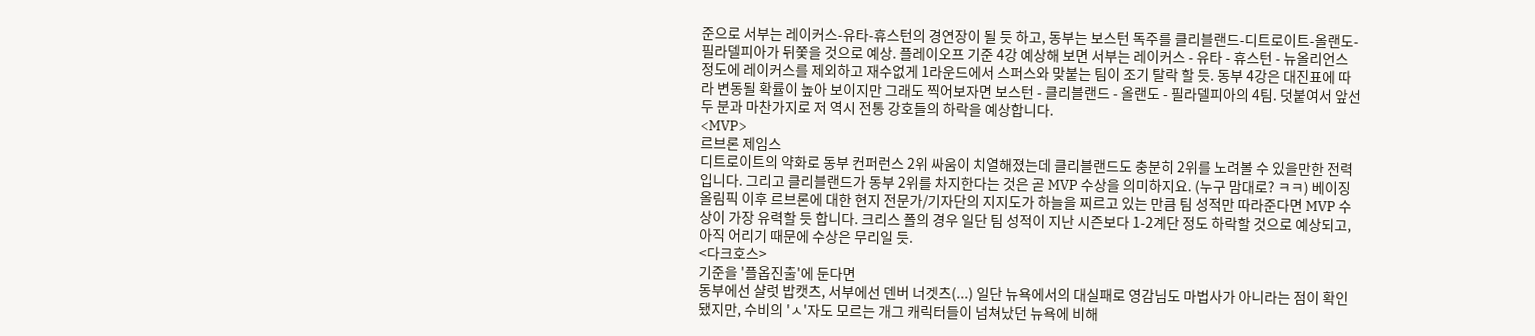준으로 서부는 레이커스-유타-휴스턴의 경연장이 될 듯 하고, 동부는 보스턴 독주를 클리블랜드-디트로이트-올랜도-필라델피아가 뒤쫓을 것으로 예상. 플레이오프 기준 4강 예상해 보면 서부는 레이커스 - 유타 - 휴스턴 - 뉴올리언스 정도에 레이커스를 제외하고 재수없게 1라운드에서 스퍼스와 맞붙는 팀이 조기 탈락 할 듯. 동부 4강은 대진표에 따라 변동될 확률이 높아 보이지만 그래도 찍어보자면 보스턴 - 클리블랜드 - 올랜도 - 필라델피아의 4팀. 덧붙여서 앞선 두 분과 마찬가지로 저 역시 전통 강호들의 하락을 예상합니다.
<MVP>
르브론 제임스
디트로이트의 약화로 동부 컨퍼런스 2위 싸움이 치열해졌는데 클리블랜드도 충분히 2위를 노려볼 수 있을만한 전력입니다. 그리고 클리블랜드가 동부 2위를 차지한다는 것은 곧 MVP 수상을 의미하지요. (누구 맘대로? ㅋㅋ) 베이징 올림픽 이후 르브론에 대한 현지 전문가/기자단의 지지도가 하늘을 찌르고 있는 만큼 팀 성적만 따라준다면 MVP 수상이 가장 유력할 듯 합니다. 크리스 폴의 경우 일단 팀 성적이 지난 시즌보다 1-2계단 정도 하락할 것으로 예상되고, 아직 어리기 때문에 수상은 무리일 듯.
<다크호스>
기준을 '플옵진출'에 둔다면
동부에선 샬럿 밥캣츠, 서부에선 덴버 너겟츠(...) 일단 뉴욕에서의 대실패로 영감님도 마법사가 아니라는 점이 확인됐지만, 수비의 'ㅅ'자도 모르는 개그 캐릭터들이 넘쳐났던 뉴욕에 비해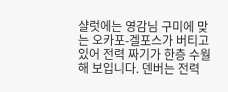샬럿에는 영감님 구미에 맞는 오카포-겔포스가 버티고 있어 전력 짜기가 한층 수월해 보입니다. 덴버는 전력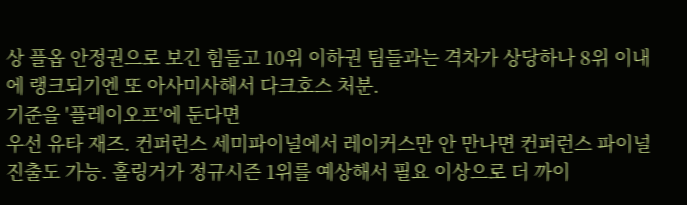상 플옵 안정권으로 보긴 힘들고 10위 이하권 팀들과는 격차가 상당하나 8위 이내에 랭크되기엔 또 아사미사해서 다크호스 처분.
기준을 '플레이오프'에 둔다면
우선 유타 재즈. 컨퍼런스 세미파이널에서 레이커스만 안 만나면 컨퍼런스 파이널 진출도 가능. 홀링거가 정규시즌 1위를 예상해서 필요 이상으로 더 까이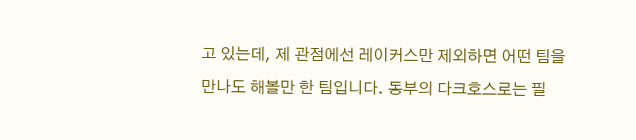고 있는데, 제 관점에선 레이커스만 제외하면 어떤 팀을 만나도 해볼만 한 팀입니다. 동부의 다크호스로는 필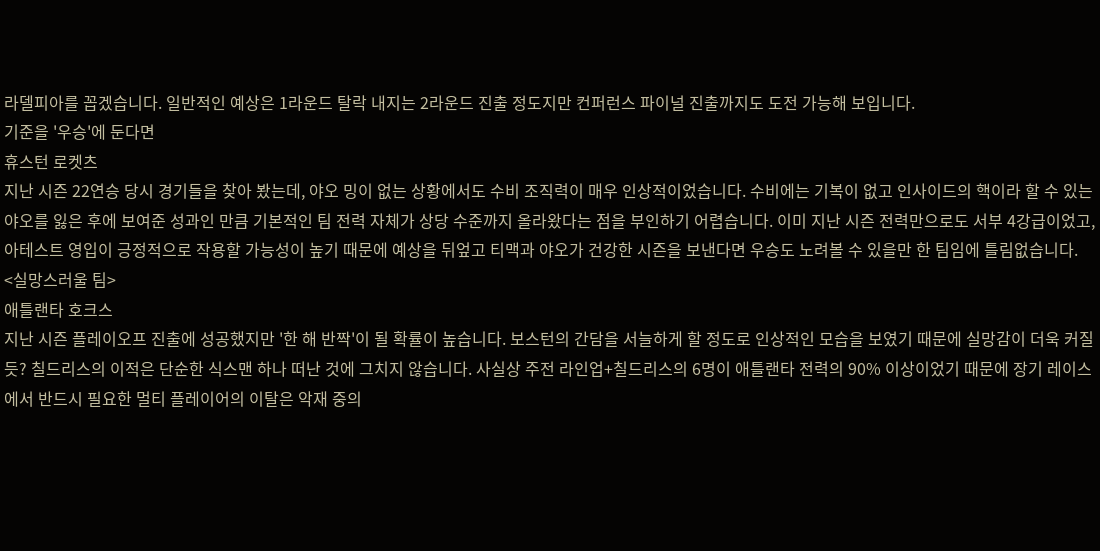라델피아를 꼽겠습니다. 일반적인 예상은 1라운드 탈락 내지는 2라운드 진출 정도지만 컨퍼런스 파이널 진출까지도 도전 가능해 보입니다.
기준을 '우승'에 둔다면
휴스턴 로켓츠
지난 시즌 22연승 당시 경기들을 찾아 봤는데, 야오 밍이 없는 상황에서도 수비 조직력이 매우 인상적이었습니다. 수비에는 기복이 없고 인사이드의 핵이라 할 수 있는 야오를 잃은 후에 보여준 성과인 만큼 기본적인 팀 전력 자체가 상당 수준까지 올라왔다는 점을 부인하기 어렵습니다. 이미 지난 시즌 전력만으로도 서부 4강급이었고, 아테스트 영입이 긍정적으로 작용할 가능성이 높기 때문에 예상을 뒤엎고 티맥과 야오가 건강한 시즌을 보낸다면 우승도 노려볼 수 있을만 한 팀임에 틀림없습니다.
<실망스러울 팀>
애틀랜타 호크스
지난 시즌 플레이오프 진출에 성공했지만 '한 해 반짝'이 될 확률이 높습니다. 보스턴의 간담을 서늘하게 할 정도로 인상적인 모습을 보였기 때문에 실망감이 더욱 커질 듯? 칠드리스의 이적은 단순한 식스맨 하나 떠난 것에 그치지 않습니다. 사실상 주전 라인업+칠드리스의 6명이 애틀랜타 전력의 90% 이상이었기 때문에 장기 레이스에서 반드시 필요한 멀티 플레이어의 이탈은 악재 중의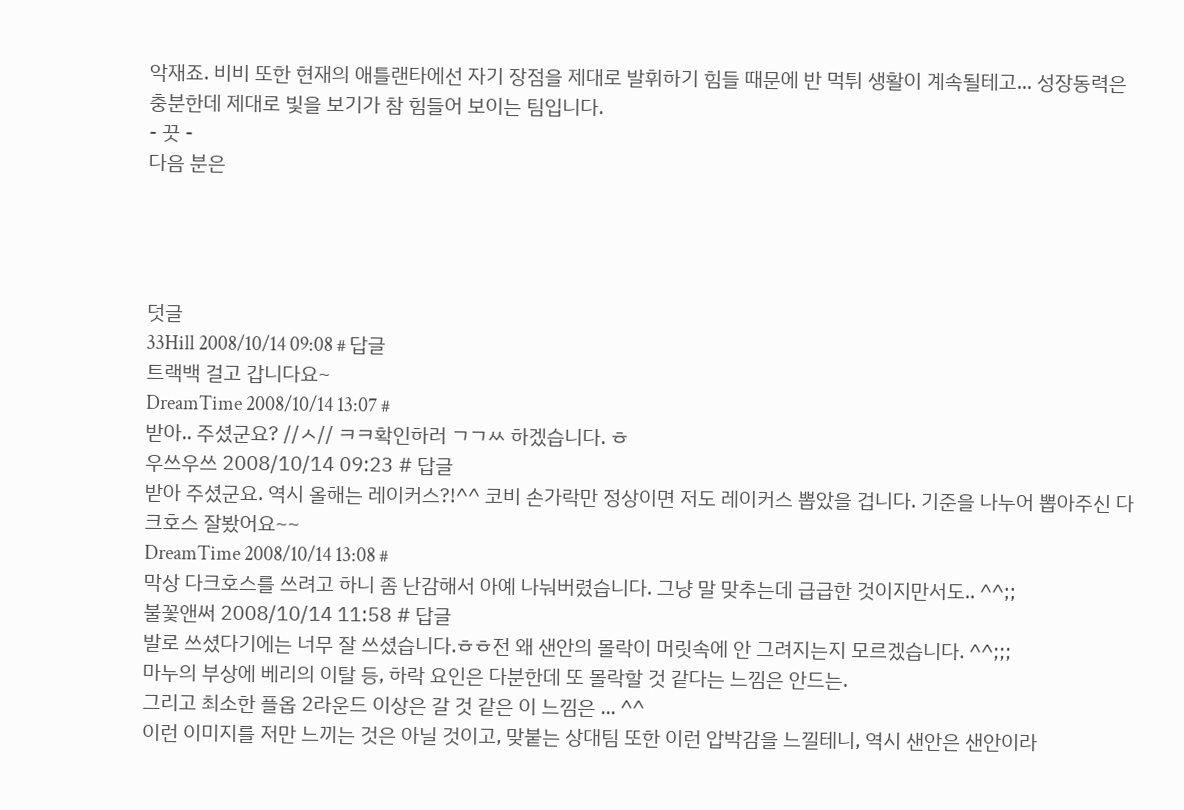악재죠. 비비 또한 현재의 애틀랜타에선 자기 장점을 제대로 발휘하기 힘들 때문에 반 먹튀 생활이 계속될테고... 성장동력은 충분한데 제대로 빛을 보기가 참 힘들어 보이는 팀입니다.
- 끗 -
다음 분은




덧글
33Hill 2008/10/14 09:08 # 답글
트랙백 걸고 갑니다요~
DreamTime 2008/10/14 13:07 #
받아.. 주셨군요? //ㅅ// ㅋㅋ확인하러 ㄱㄱㅆ 하겠습니다. ㅎ
우쓰우쓰 2008/10/14 09:23 # 답글
받아 주셨군요. 역시 올해는 레이커스?!^^ 코비 손가락만 정상이면 저도 레이커스 뽑았을 겁니다. 기준을 나누어 뽑아주신 다크호스 잘봤어요~~
DreamTime 2008/10/14 13:08 #
막상 다크호스를 쓰려고 하니 좀 난감해서 아예 나눠버렸습니다. 그냥 말 맞추는데 급급한 것이지만서도.. ^^;;
불꽃앤써 2008/10/14 11:58 # 답글
발로 쓰셨다기에는 너무 잘 쓰셨습니다.ㅎㅎ전 왜 샌안의 몰락이 머릿속에 안 그려지는지 모르겠습니다. ^^;;;
마누의 부상에 베리의 이탈 등, 하락 요인은 다분한데 또 몰락할 것 같다는 느낌은 안드는.
그리고 최소한 플옵 2라운드 이상은 갈 것 같은 이 느낌은 ... ^^
이런 이미지를 저만 느끼는 것은 아닐 것이고, 맞붙는 상대팀 또한 이런 압박감을 느낄테니, 역시 샌안은 샌안이라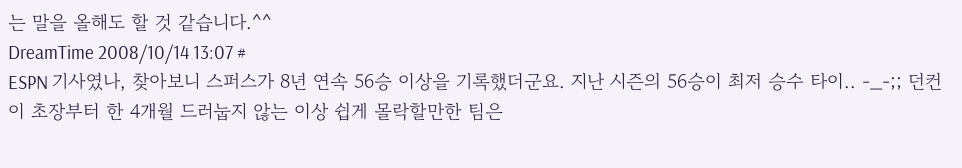는 말을 올해도 할 것 같습니다.^^
DreamTime 2008/10/14 13:07 #
ESPN 기사였나, 찾아보니 스퍼스가 8년 연속 56승 이상을 기록했더군요. 지난 시즌의 56승이 최저 승수 타이.. -_-;; 던컨이 초장부터 한 4개월 드러눕지 않는 이상 쉽게 몰락할만한 팀은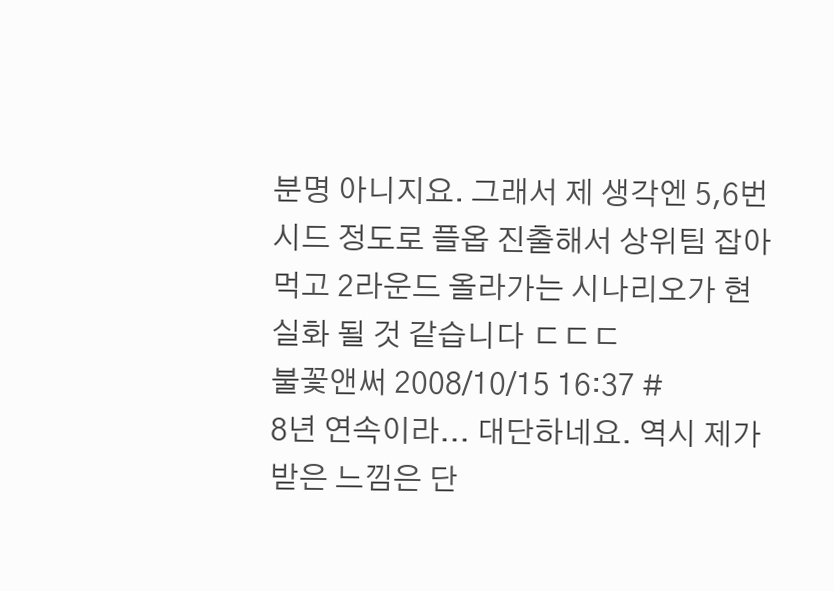분명 아니지요. 그래서 제 생각엔 5,6번 시드 정도로 플옵 진출해서 상위팀 잡아먹고 2라운드 올라가는 시나리오가 현실화 될 것 같습니다 ㄷㄷㄷ
불꽃앤써 2008/10/15 16:37 #
8년 연속이라... 대단하네요. 역시 제가 받은 느낌은 단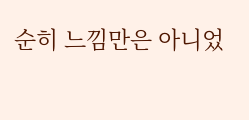순히 느낌만은 아니었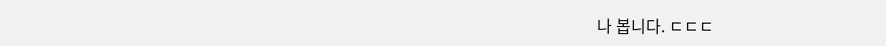나 봅니다. ㄷㄷㄷ